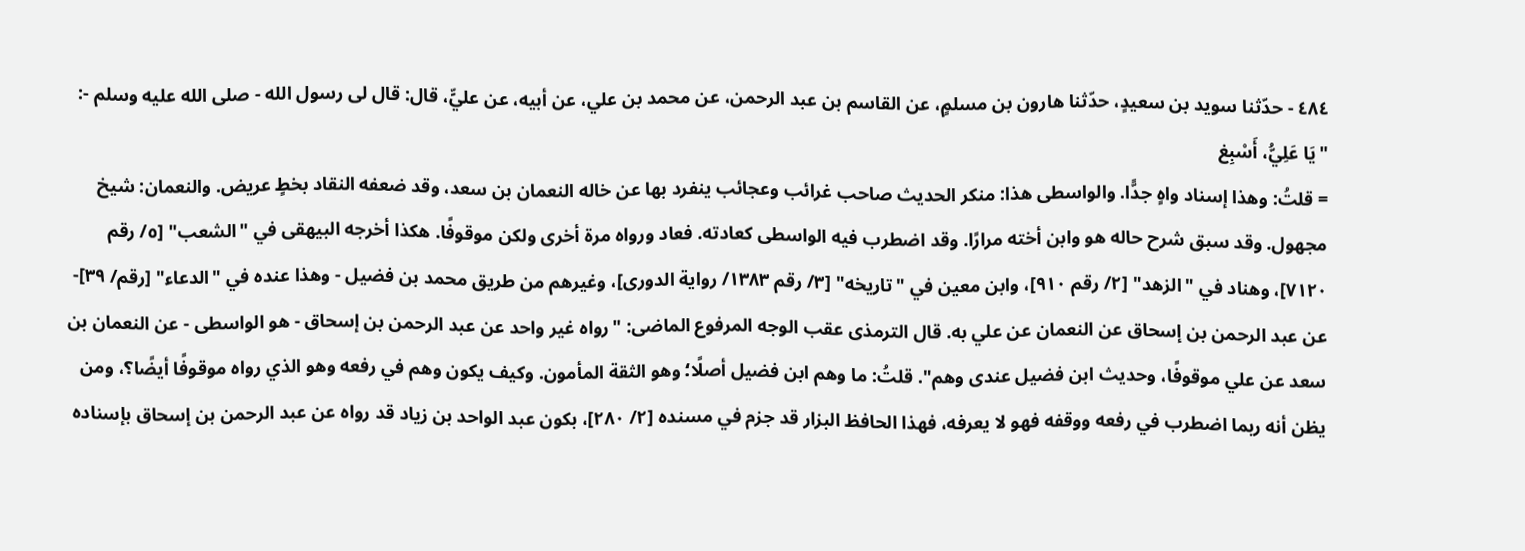٤٨٤ - حدّثنا سويد بن سعيدٍ، حدّثنا هارون بن مسلمٍ، عن القاسم بن عبد الرحمن، عن محمد بن علي، عن أبيه، عن عليٍّ، قال: قال لى رسول الله - صلى الله عليه وسلم -: "يَا عَلِيُّ، أَسْبِغ
= قلتُ: وهذا إسناد واهٍ جدًّا. والواسطى هذا: منكر الحديث صاحب غرائب وعجائب ينفرد بها عن خاله النعمان بن سعد، وقد ضعفه النقاد بخطٍ عريض. والنعمان: شيخ مجهول. وقد سبق شرح حاله هو وابن أخته مرارًا. وقد اضطرب فيه الواسطى كعادته. فعاد ورواه مرة أخرى ولكن موقوفًا. هكذا أخرجه البيهقى في "الشعب" [٥/ رقم ٧١٢٠]، وهناد في "الزهد" [٢/ رقم ٩١٠]، وابن معين في "تاريخه" [٣/ رقم ١٣٨٣/ رواية الدورى]، وغيرهم من طريق محمد بن فضيل - وهذا عنده في "الدعاء" [رقم/ ٣٩]- عن عبد الرحمن بن إسحاق عن النعمان عن علي به. قال الترمذى عقب الوجه المرفوع الماضى: "رواه غير واحد عن عبد الرحمن بن إسحاق - هو الواسطى - عن النعمان بن سعد عن علي موقوفًا، وحديث ابن فضيل عندى وهم". قلتُ: ما وهم ابن فضيل أصلًا؛ وهو الثقة المأمون. وكيف يكون وهم في رفعه وهو الذي رواه موقوفًا أيضًا؟، ومن يظن أنه ربما اضطرب في رفعه ووقفه فهو لا يعرفه، فهذا الحافظ البزار قد جزم في مسنده [٢/ ٢٨٠]، بكون عبد الواحد بن زياد قد رواه عن عبد الرحمن بن إسحاق بإسناده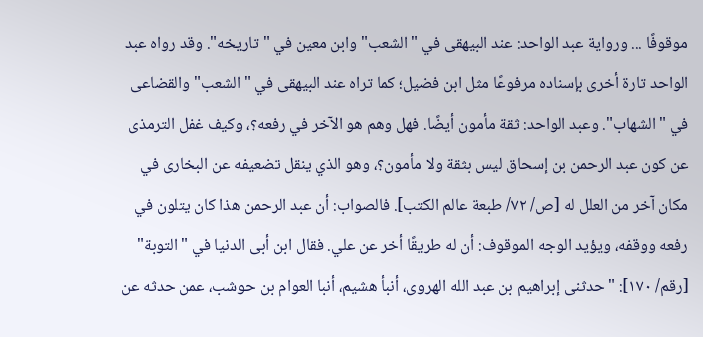موقوفًا ... ورواية عبد الواحد: عند البيهقى في "الشعب" وابن معين في "تاريخه". وقد رواه عبد الواحد تارة أخرى بإسناده مرفوعًا مثل ابن فضيل؛ كما تراه عند البيهقى في "الشعب" والقضاعى في "الشهاب". وعبد الواحد: ثقة مأمون أيضًا. فهل وهم هو الآخر في رفعه؟، وكيف غفل الترمذى عن كون عبد الرحمن بن إسحاق ليس بثقة ولا مأمون؟، وهو الذي ينقل تضعيفه عن البخارى في مكان آخر من العلل له [ص/ ٧٢/ طبعة عالم الكتب]. فالصواب: أن عبد الرحمن هذا كان يتلون في رفعه ووقفه، ويؤيد الوجه الموقوف: أن له طريقًا أخر عن علي. فقال ابن أبى الدنيا في "التوبة" [رقم/ ١٧٠]: "حدثنى إبراهيم بن عبد الله الهروى، أنبأ هشيم، أنبا العوام بن حوشب، عمن حدثه عن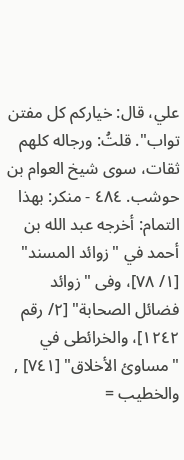علي، قال: خياركم كل مفتن تواب". قلتُ: ورجاله كلهم ثقات، سوى شيخ العوام بن حوشب. ٤٨٤ - منكر: بهذا التمام: أخرجه عبد الله بن أحمد في "زوائد المسند" [١/ ٧٨]، وفى "زوائد فضائل الصحابة" [٢/ رقم ١٢٤٢]، والخرائطى في "مساوئ الأخلاق" [٧٤١] , والخطيب =